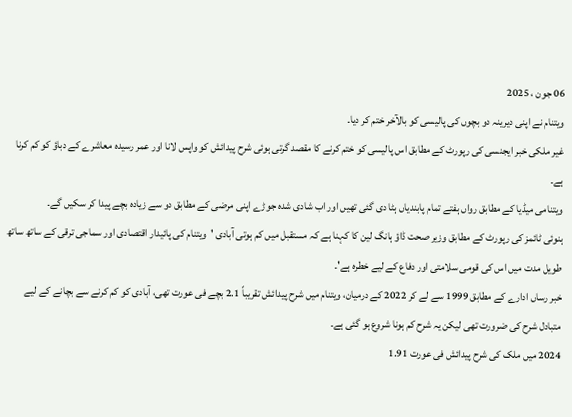06 جون ، 2025
ویتنام نے اپنی دیرینہ دو بچوں کی پالیسی کو بالآخر ختم کر دیا۔
غیر ملکی خبر ایجنسی کی رپورٹ کے مطابق اس پالیسی کو ختم کرنے کا مقصد گرتی ہوئی شرح پیدائش کو واپس لانا اور عمر رسیدہ معاشرے کے دباؤ کو کم کرنا ہے۔
ویتنامی میڈیا کے مطابق رواں ہفتے تمام پابندیاں ہٹا دی گئی تھیں اور اب شادی شدہ جوڑے اپنی مرضی کے مطابق دو سے زیادہ بچے پیدا کر سکیں گے۔
ہنوئی ٹائمز کی رپورٹ کے مطابق وزیر صحت ڈاؤ ہانگ لین کا کہنا ہے کہ مستقبل میں کم ہوتی آبادی 'ویتنام کی پائیدار اقتصادی اور سماجی ترقی کے ساتھ ساتھ طویل مدت میں اس کی قومی سلامتی اور دفاع کے لیے خطرہ ہے'۔
خبر رساں ادارے کے مطابق 1999 سے لے کر 2022 کے درمیان، ویتنام میں شرح پیدائش تقریباً 2.1 بچے فی عورت تھی، آبادی کو کم کرنے سے بچانے کے لیے متبادل شرح کی ضرورت تھی لیکن یہ شرح کم ہونا شروع ہو گئی ہے۔
2024 میں ملک کی شرح پیدائش فی عورت 1.91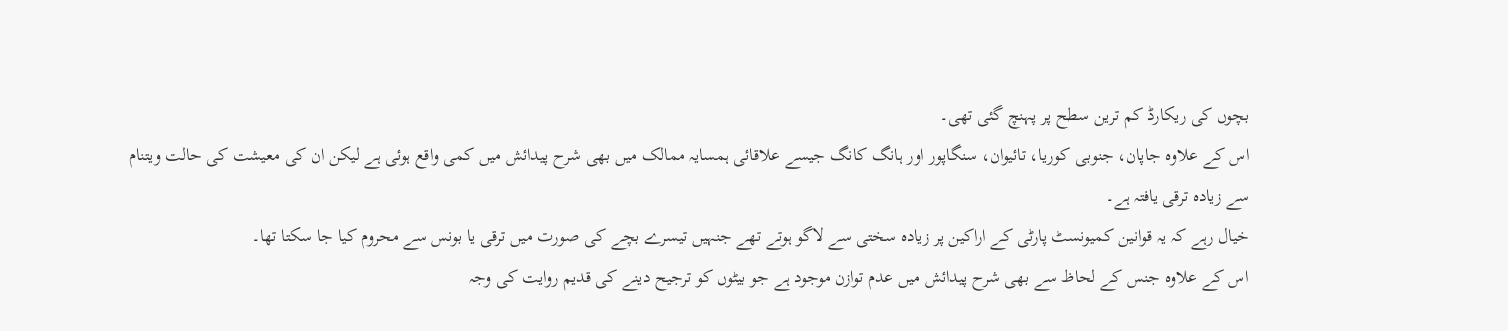بچوں کی ریکارڈ کم ترین سطح پر پہنچ گئی تھی۔
اس کے علاوہ جاپان، جنوبی کوریا، تائیوان، سنگاپور اور ہانگ کانگ جیسے علاقائی ہمسایہ ممالک میں بھی شرح پیدائش میں کمی واقع ہوئی ہے لیکن ان کی معیشت کی حالت ویتنام سے زیادہ ترقی یافتہ ہے۔
خیال رہے کہ یہ قوانین کمیونسٹ پارٹی کے اراکین پر زیادہ سختی سے لاگو ہوتے تھے جنہیں تیسرے بچے کی صورت میں ترقی یا بونس سے محروم کیا جا سکتا تھا۔
اس کے علاوہ جنس کے لحاظ سے بھی شرح پیدائش میں عدم توازن موجود ہے جو بیٹوں کو ترجیح دینے کی قدیم روایت کی وجہ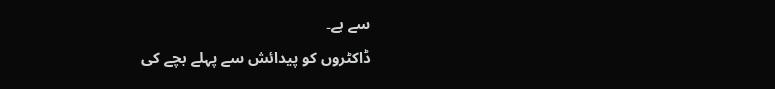سے ہے۔
ڈاکٹروں کو پیدائش سے پہلے بچے کی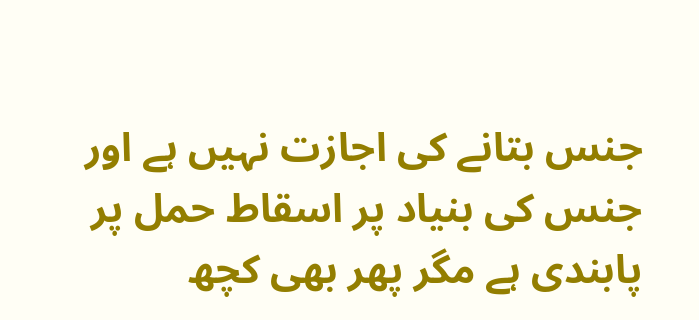جنس بتانے کی اجازت نہیں ہے اور جنس کی بنیاد پر اسقاط حمل پر پابندی ہے مگر پھر بھی کچھ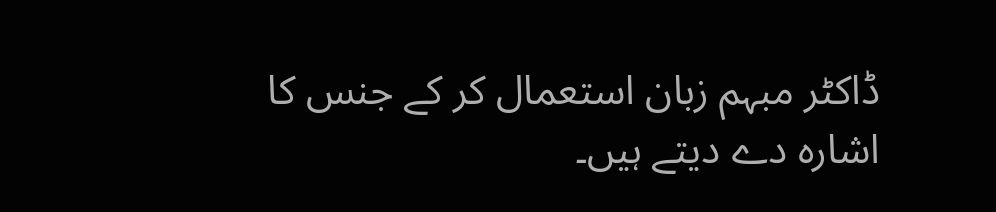ڈاکٹر مبہم زبان استعمال کر کے جنس کا اشارہ دے دیتے ہیں۔